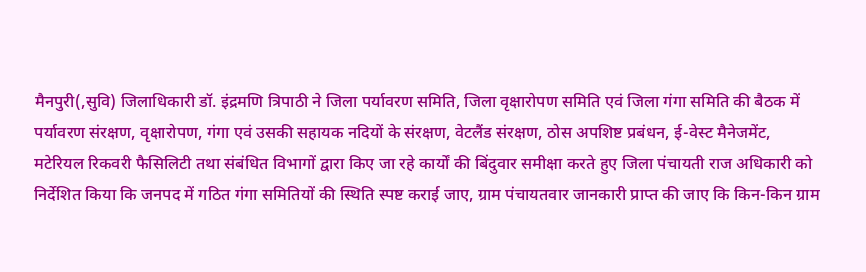मैनपुरी(,सुवि) जिलाधिकारी डॉ. इंद्रमणि त्रिपाठी ने जिला पर्यावरण समिति, जिला वृक्षारोपण समिति एवं जिला गंगा समिति की बैठक में पर्यावरण संरक्षण, वृक्षारोपण, गंगा एवं उसकी सहायक नदियों के संरक्षण, वेटलैंड संरक्षण, ठोस अपशिष्ट प्रबंधन, ई-वेस्ट मैनेजमेंट, मटेरियल रिकवरी फैसिलिटी तथा संबंधित विभागों द्वारा किए जा रहे कार्यों की बिंदुवार समीक्षा करते हुए जिला पंचायती राज अधिकारी को निर्देशित किया कि जनपद में गठित गंगा समितियों की स्थिति स्पष्ट कराई जाए, ग्राम पंचायतवार जानकारी प्राप्त की जाए कि किन-किन ग्राम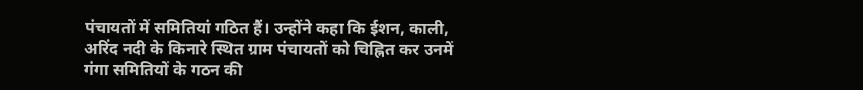पंचायतों में समितियां गठित हैं। उन्होंने कहा कि ईशन, काली, अरिंद नदी के किनारे स्थित ग्राम पंचायतों को चिह्नित कर उनमें गंगा समितियों के गठन की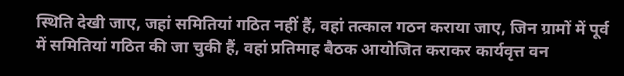स्थिति देखी जाए, जहां समितियां गठित नहीं हैं, वहां तत्काल गठन कराया जाए, जिन ग्रामों में पूर्व में समितियां गठित की जा चुकी हैं, वहां प्रतिमाह बैठक आयोजित कराकर कार्यवृत्त वन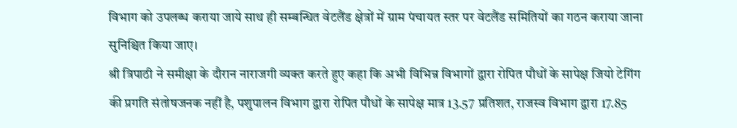विभाग को उपलब्ध कराया जाये साथ ही सम्बन्धित वेटलैंड क्षेत्रों में ग्राम पंचायत स्तर पर वेटलैंड समितियों का गठन कराया जाना सुनिश्चित किया जाए।
श्री त्रिपाठी ने समीक्षा के दौरान नाराजगी व्यक्त करते हुए कहा कि अभी विभिन्न विभागों द्वारा रोपित पौधों के सापेक्ष जियो टेगिंग की प्रगति संतोषजनक नहीं है, पशुपालन विभाग द्वारा रोपित पौधों के सापेक्ष मात्र 13.57 प्रतिशत, राजस्व विभाग द्वारा 17.85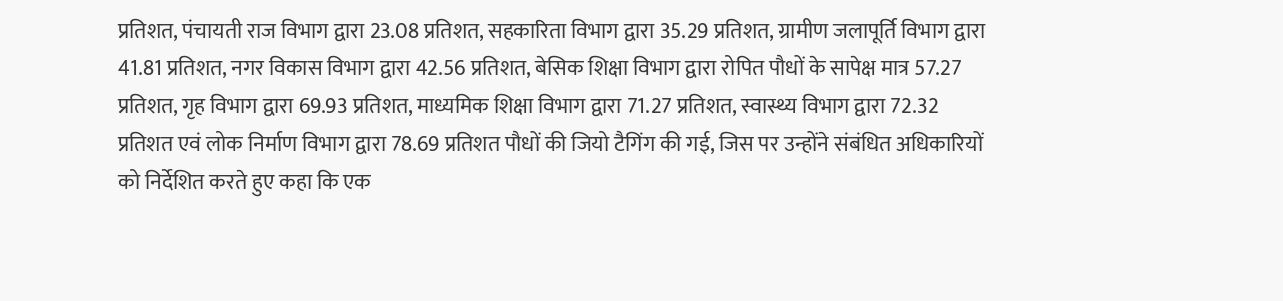प्रतिशत, पंचायती राज विभाग द्वारा 23.08 प्रतिशत, सहकारिता विभाग द्वारा 35.29 प्रतिशत, ग्रामीण जलापूर्ति विभाग द्वारा 41.81 प्रतिशत, नगर विकास विभाग द्वारा 42.56 प्रतिशत, बेसिक शिक्षा विभाग द्वारा रोपित पौधों के सापेक्ष मात्र 57.27 प्रतिशत, गृह विभाग द्वारा 69.93 प्रतिशत, माध्यमिक शिक्षा विभाग द्वारा 71.27 प्रतिशत, स्वास्थ्य विभाग द्वारा 72.32 प्रतिशत एवं लोक निर्माण विभाग द्वारा 78.69 प्रतिशत पौधों की जियो टैगिंग की गई, जिस पर उन्होंने संबंधित अधिकारियों को निर्देशित करते हुए कहा कि एक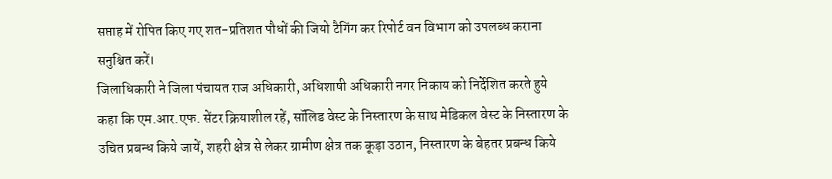सप्ताह में रोपित किए गए शत-प्रतिशत पौधों की जियो टैगिंग कर रिपोर्ट वन विभाग को उपलब्ध कराना सनुश्चित करें।
जिलाधिकारी ने जिला पंचायत राज अधिकारी, अधिशाषी अधिकारी नगर निकाय को निर्देशित करते हुये कहा कि एम.आर.एफ. सेंटर क्रियाशील रहें, सॉलिड वेस्ट के निस्तारण के साथ मेडिकल वेस्ट के निस्तारण के उचित प्रबन्ध किये जायें, शहरी क्षेत्र से लेकर ग्रामीण क्षेत्र तक कूड़ा उठान, निस्तारण के बेहतर प्रबन्ध किये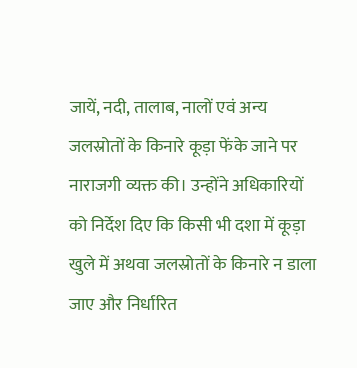जायें, नदी, तालाब, नालों एवं अन्य जलस्रोतों के किनारे कूड़ा फेंके जाने पर नाराजगी व्यक्त की। उन्होंने अधिकारियों को निर्देश दिए कि किसी भी दशा में कूड़ा खुले में अथवा जलस्रोतों के किनारे न डाला जाए और निर्धारित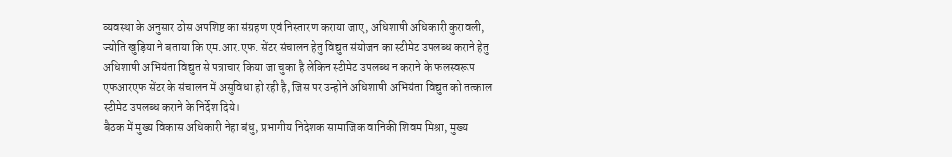व्यवस्था के अनुसार ठोस अपशिष्ट का संग्रहण एवं निस्तारण कराया जाए, अधिशाषी अधिकारी कुरावली, ज्योति खुड़िया ने बताया कि एम.आर.एफ. सेंटर संचालन हेतु विद्युत संयोजन का स्टीमेट उपलब्ध कराने हेतु अधिशाषी अभियंता विद्युत से पत्राचार किया जा चुका है लेकिन स्टीमेट उपलब्ध न कराने के फलस्वरूप एफआरएफ सेंटर के संचालन में असुविधा हो रही है, जिस पर उन्होने अधिशाषी अभियंता विद्युत को तत्काल स्टीमेट उपलब्ध कराने के निर्देश दिये।
बैठक में मुख्य विकास अधिकारी नेहा बंधु, प्रभागीय निदेशक सामाजिक वानिकी शिवम मिश्रा, मुख्य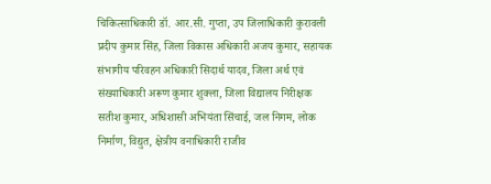चिकित्साधिकारी डॉ. आर.सी. गुप्ता, उप जिलाधिकारी कुरावली प्रदीप कुमार सिंह, जिला विकास अधिकारी अजय कुमार, सहायक संभागीय परिवहन अधिकारी सिदार्थ यादव, जिला अर्थ एवं संख्याधिकारी अरूण कुमार शुक्ला, जिला विद्यालय निरीक्षक सतीश कुमार, अधिशासी अभियंता सिंचाई, जल निगम, लोक निर्माण, विद्युत, क्षेत्रीय वनाधिकारी राजीव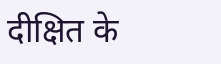दीक्षित के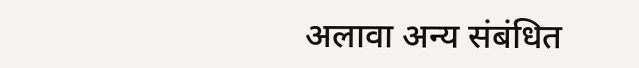अलावा अन्य संबंधित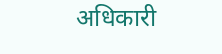अधिकारी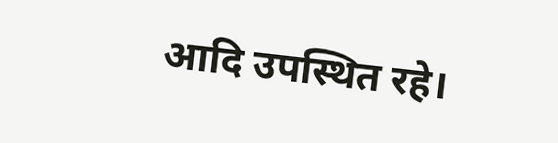आदि उपस्थित रहे।